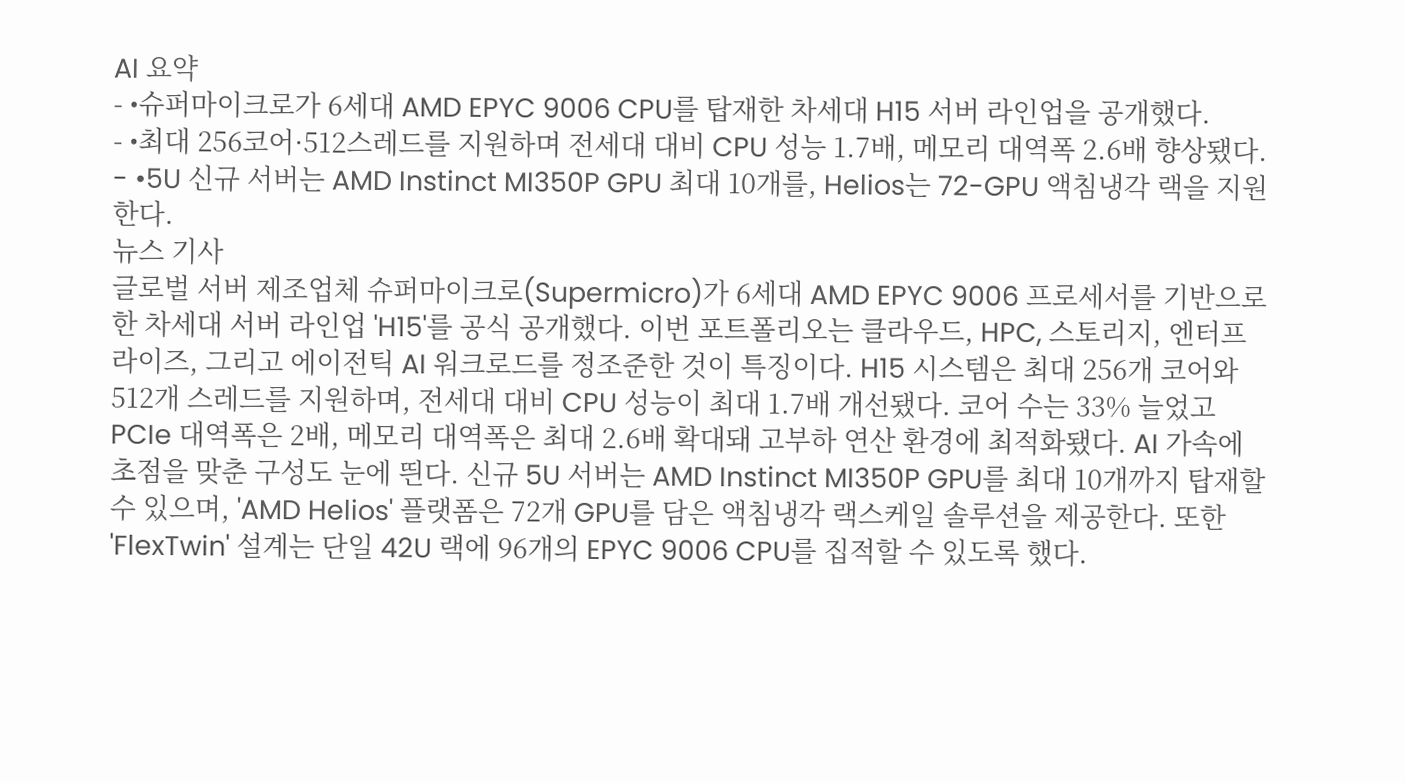AI 요약
- •슈퍼마이크로가 6세대 AMD EPYC 9006 CPU를 탑재한 차세대 H15 서버 라인업을 공개했다.
- •최대 256코어·512스레드를 지원하며 전세대 대비 CPU 성능 1.7배, 메모리 대역폭 2.6배 향상됐다.
- •5U 신규 서버는 AMD Instinct MI350P GPU 최대 10개를, Helios는 72-GPU 액침냉각 랙을 지원한다.
뉴스 기사
글로벌 서버 제조업체 슈퍼마이크로(Supermicro)가 6세대 AMD EPYC 9006 프로세서를 기반으로 한 차세대 서버 라인업 'H15'를 공식 공개했다. 이번 포트폴리오는 클라우드, HPC, 스토리지, 엔터프라이즈, 그리고 에이전틱 AI 워크로드를 정조준한 것이 특징이다. H15 시스템은 최대 256개 코어와 512개 스레드를 지원하며, 전세대 대비 CPU 성능이 최대 1.7배 개선됐다. 코어 수는 33% 늘었고 PCIe 대역폭은 2배, 메모리 대역폭은 최대 2.6배 확대돼 고부하 연산 환경에 최적화됐다. AI 가속에 초점을 맞춘 구성도 눈에 띈다. 신규 5U 서버는 AMD Instinct MI350P GPU를 최대 10개까지 탑재할 수 있으며, 'AMD Helios' 플랫폼은 72개 GPU를 담은 액침냉각 랙스케일 솔루션을 제공한다. 또한 'FlexTwin' 설계는 단일 42U 랙에 96개의 EPYC 9006 CPU를 집적할 수 있도록 했다.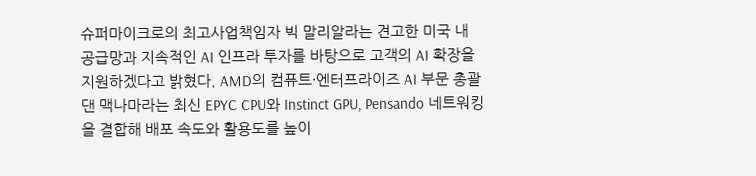슈퍼마이크로의 최고사업책임자 빅 말리알라는 견고한 미국 내 공급망과 지속적인 AI 인프라 투자를 바탕으로 고객의 AI 확장을 지원하겠다고 밝혔다. AMD의 컴퓨트·엔터프라이즈 AI 부문 총괄 댄 맥나마라는 최신 EPYC CPU와 Instinct GPU, Pensando 네트워킹을 결합해 배포 속도와 활용도를 높이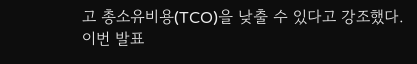고 총소유비용(TCO)을 낮출 수 있다고 강조했다. 이번 발표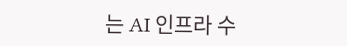는 AI 인프라 수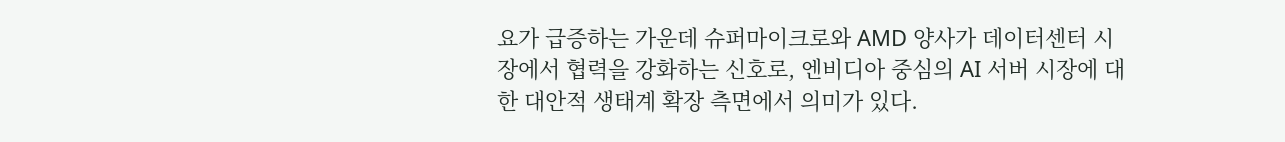요가 급증하는 가운데 슈퍼마이크로와 AMD 양사가 데이터센터 시장에서 협력을 강화하는 신호로, 엔비디아 중심의 AI 서버 시장에 대한 대안적 생태계 확장 측면에서 의미가 있다.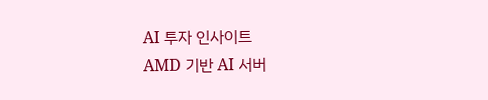AI 투자 인사이트
AMD 기반 AI 서버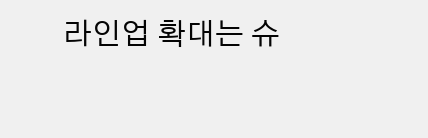라인업 확대는 슈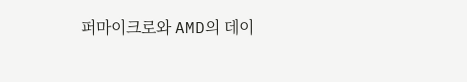퍼마이크로와 AMD의 데이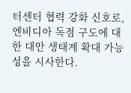터센터 협력 강화 신호로, 엔비디아 독점 구도에 대한 대안 생태계 확대 가능성을 시사한다.